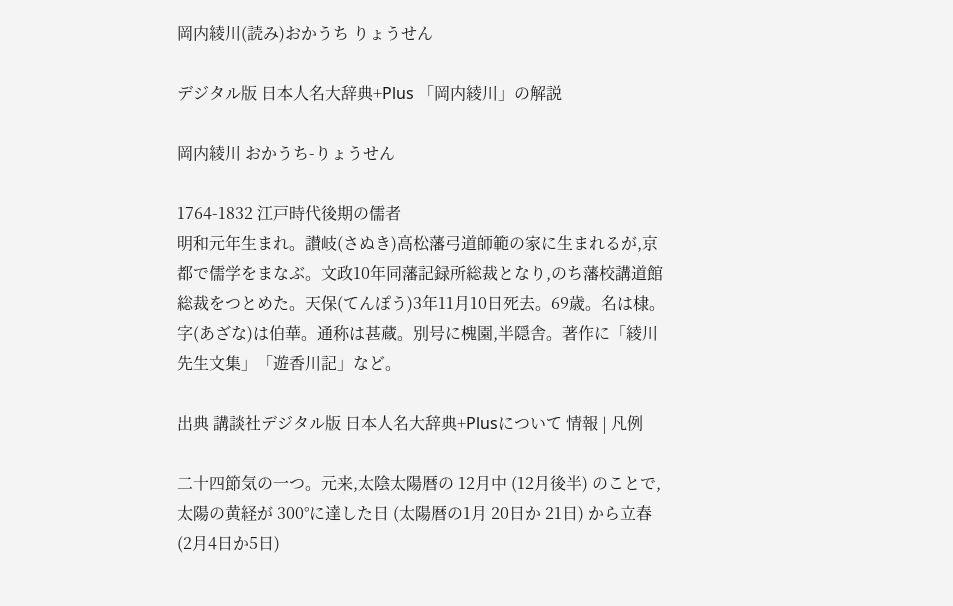岡内綾川(読み)おかうち りょうせん

デジタル版 日本人名大辞典+Plus 「岡内綾川」の解説

岡内綾川 おかうち-りょうせん

1764-1832 江戸時代後期の儒者
明和元年生まれ。讃岐(さぬき)高松藩弓道師範の家に生まれるが,京都で儒学をまなぶ。文政10年同藩記録所総裁となり,のち藩校講道館総裁をつとめた。天保(てんぽう)3年11月10日死去。69歳。名は棣。字(あざな)は伯華。通称は甚蔵。別号に槐園,半隠舎。著作に「綾川先生文集」「遊香川記」など。

出典 講談社デジタル版 日本人名大辞典+Plusについて 情報 | 凡例

二十四節気の一つ。元来,太陰太陽暦の 12月中 (12月後半) のことで,太陽の黄経が 300°に達した日 (太陽暦の1月 20日か 21日) から立春 (2月4日か5日)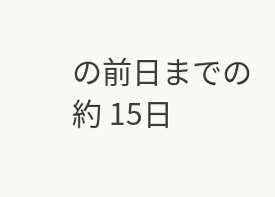の前日までの約 15日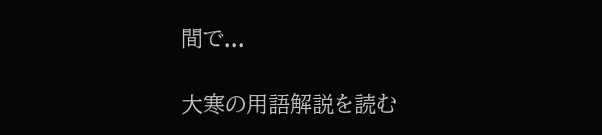間で...

大寒の用語解説を読む